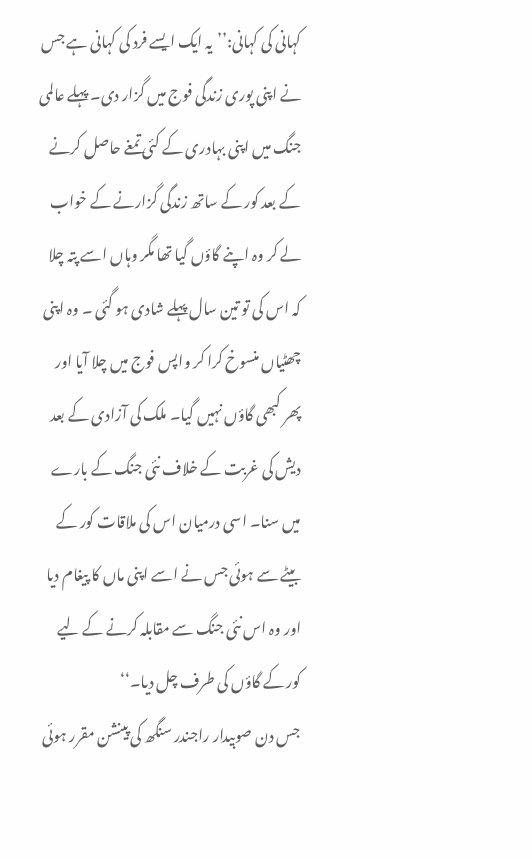کہانی کی کہانی:’’یہ ایک ایسے فرد کی کہانی ہے جس نے اپنی پوری زندگی فوج میں گزار دی۔ پہلے عالمی جنگ میں اپنی بہادری کے کئی تمغے حاصل کرنے کے بعد کور کے ساتھ زندگی گزارنے کے خواب لے کر وہ اپنے گاؤں گیا تھا مگر وہاں اسے پتہ چلا کہ اس کی تو تین سال پہلے شادی ہو گئی ۔ وہ اپنی چھٹیاں منسوخ کرا کر واپس فوج میں چلا آیا اور پھر کبھی گاؤں نہیں گیا۔ ملک کی آزادی کے بعد دیش کی غربت کے خلاف نئی جنگ کے بارے میں سنا۔ اسی درمیان اس کی ملاقات کور کے بیٹے سے ہوئی جس نے اسے اپنی ماں کا پیغام دیا اور وہ اس نئی جنگ سے مقابلہ کرنے کے لیے کور کے گاؤں کی طرف چل دیا۔‘‘
جس دن صوبیدار راجندر سنگھ کی پینشن مقرر ہوئی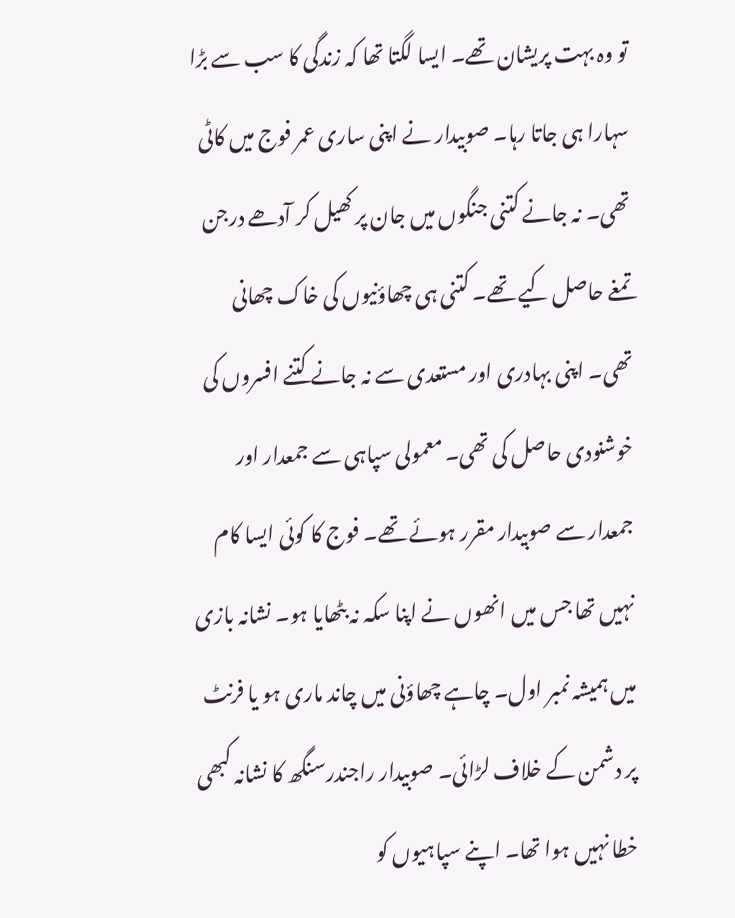تو وہ بہت پریشان تھے۔ ایسا لگتا تھا کہ زندگی کا سب سے بڑا سہارا ہی جاتا رہا۔ صوبیدار نے اپنی ساری عمر فوج میں کاٹی تھی۔ نہ جانے کتنی جنگوں میں جان پر کھیل کر آدھے درجن تمغے حاصل کیے تھے۔ کتنی ہی چھاؤنیوں کی خاک چھانی تھی۔ اپنی بہادری اور مستعدی سے نہ جانے کتنے افسروں کی خوشنودی حاصل کی تھی۔ معمولی سپاہی سے جمعدار اور جمعدار سے صوبیدار مقرر ہوئے تھے۔ فوج کا کوئی ایسا کام نہیں تھا جس میں انھوں نے اپنا سکہ نہ بٹھایا ہو۔ نشانہ بازی میں ہمیشہ نمبر اول۔ چاہے چھاؤنی میں چاند ماری ہو یا فرنٹ پر دشمن کے خلاف لڑائی۔ صوبیدار راجندرسنگھ کا نشانہ کبھی خطا نہیں ہوا تھا۔ اپنے سپاہیوں کو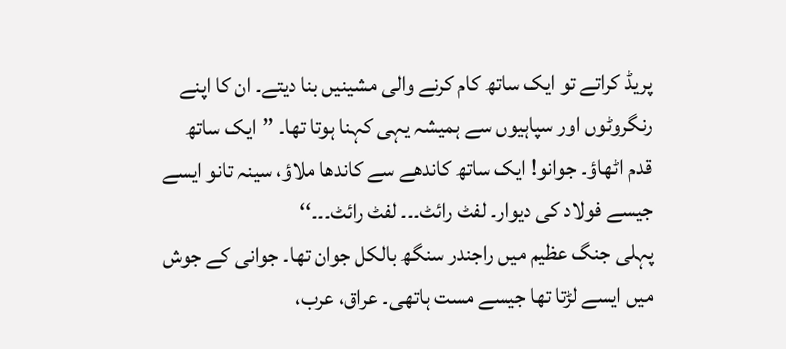پریڈ کراتے تو ایک ساتھ کام کرنے والی مشینیں بنا دیتے۔ ان کا اپنے رنگروٹوں اور سپاہیوں سے ہمیشہ یہی کہنا ہوتا تھا۔ ’’ایک ساتھ قدم اٹھاؤ۔ جوانو! ایک ساتھ کاندھے سے کاندھا ملاؤ، سینہ تانو ایسے جیسے فولاد کی دیوار۔ لفٹ رائٹ۔۔۔ لفٹ رائٹ۔۔۔‘‘
پہلی جنگ عظیم میں راجندر سنگھ بالکل جوان تھا۔ جوانی کے جوش میں ایسے لڑتا تھا جیسے مست ہاتھی۔ عراق، عرب،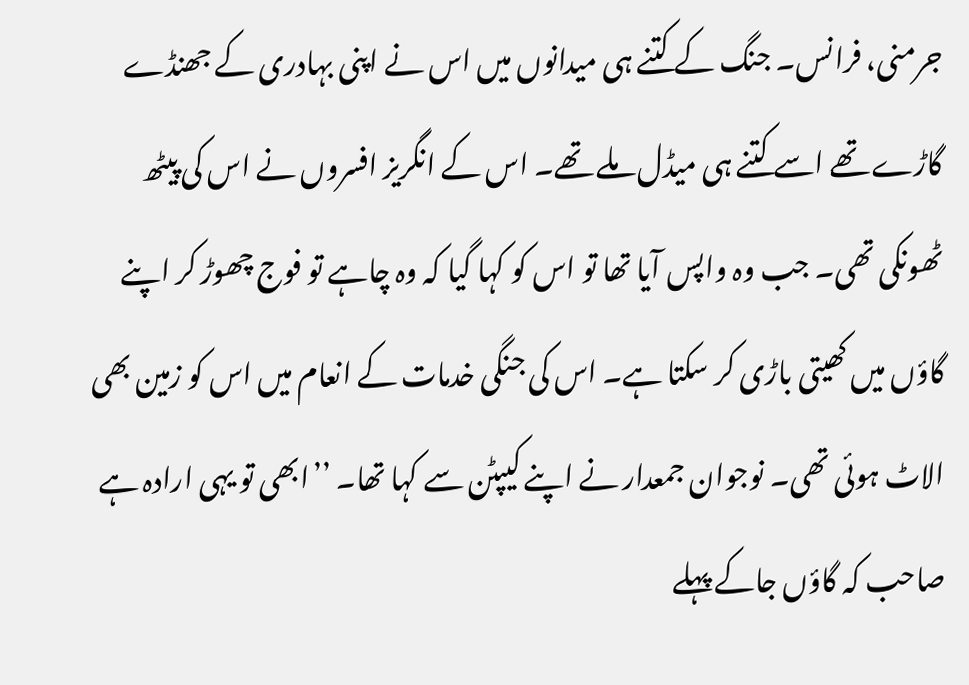جرمنی، فرانس۔ جنگ کے کتنے ہی میدانوں میں اس نے اپنی بہادری کے جھنڈے گاڑے تھے اسے کتنے ہی میڈل ملے تھے۔ اس کے انگریز افسروں نے اس کی پیٹھ ٹھونکی تھی۔ جب وہ واپس آیا تھا تو اس کو کہا گیا کہ وہ چاہے تو فوج چھوڑ کر اپنے گاؤں میں کھیتی باڑی کر سکتا ہے۔ اس کی جنگی خدمات کے انعام میں اس کو زمین بھی الاٹ ہوئی تھی۔ نوجوان جمعدار نے اپنے کیپٹن سے کہا تھا۔ ’’ابھی تو یہی ارادہ ہے صاحب کہ گاؤں جاکے پہلے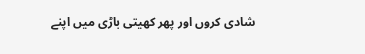شادی کروں اور پھر کھیتی باڑی میں اپنے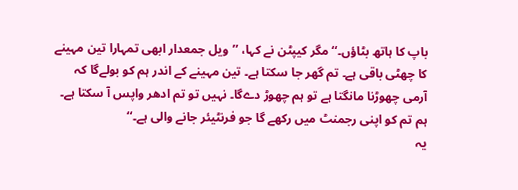باپ کا ہاتھ بٹاؤں۔‘‘ مگر کیپٹن نے کہا، ’’ویل جمعدار ابھی تمہارا تین مہینے کا چھٹی باقی ہے۔ تم گھر جا سکتا ہے۔ تین مہینے کے اندر ہم کو بولےگا کہ آرمی چھوڑنا مانگتا ہے تو ہم چھوڑ دےگا۔ نہیں تو تم ادھر واپس آ سکتا ہے۔ ہم تم کو اپنی رجمنٹ میں رکھے گا جو فرنٹیئر جانے والی ہے۔‘‘
یہ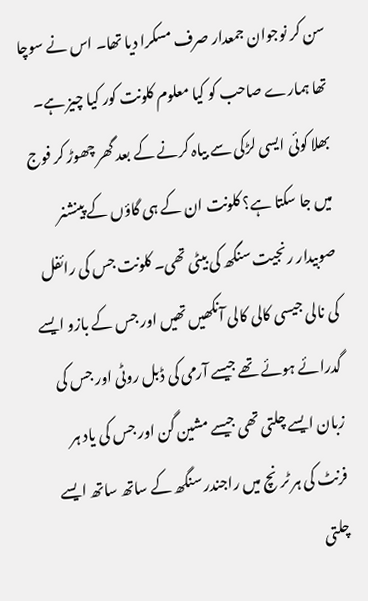سن کر نوجوان جمعدار صرف مسکرا دیا تھا۔ اس نے سوچا تھا ہمارے صاحب کو کیا معلوم کلونت کور کیا چیز ہے۔ بھلا کوئی ایسی لڑکی سے بیاہ کرنے کے بعد گھر چھوڑ کر فوج میں جا سکتا ہے؟ کلونت ان کے ہی گاؤں کے پینشنر صوبیدار رنجیت سنگھ کی بیٹی تھی۔ کلونت جس کی رائفل کی نالی جیسی کالی کالی آنکھیں تھیں اور جس کے بازو ایسے گدرائے ہوئے تھے جیسے آرمی کی ڈبل روٹی اور جس کی زبان ایسے چلتی تھی جیسے مشین گن اور جس کی یاد ہر فرنٹ کی ہر ٹرنچ میں راجندر سنگھ کے ساتھ ساتھ ایسے چلتی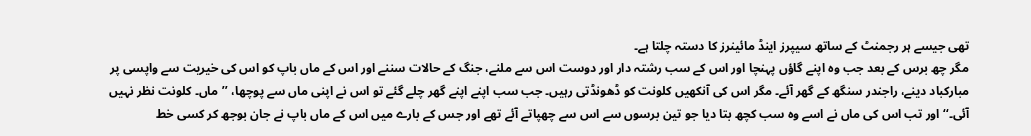تھی جیسے ہر رجمنٹ کے ساتھ سیپرز اینڈ مائینرز کا دستہ چلتا ہے۔
مگر چھ برس کے بعد جب وہ اپنے گاؤں پہنچا اور اس کے سب رشتہ دار اور دوست اس سے ملنے، جنگ کے حالات سننے اور اس کے ماں باپ کو اس کی خیریت سے واپسی پر مبارکباد دینے، راجندر سنگھ کے گھر آئے۔ مگر اس کی آنکھیں کلونت کو ڈھونڈتی رہیں۔ جب سب اپنے اپنے گھر چلے گئے تو اس نے اپنی ماں سے پوچھا، ’’ماں۔ کلونت نظر نہیں آئی۔‘‘ اور تب اس کی ماں نے اسے وہ سب کچھ بتا دیا جو تین برسوں سے اس سے چھپاتے آئے تھے اور جس کے بارے میں اس کے ماں باپ نے جان بوجھ کر کسی خط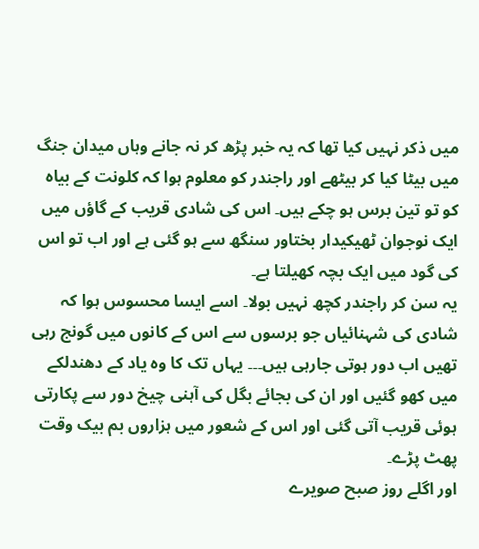میں ذکر نہیں کیا تھا کہ یہ خبر پڑھ کر نہ جانے وہاں میدان جنگ میں بیٹا کیا کر بیٹھے اور راجندر کو معلوم ہوا کہ کلونت کے بیاہ کو تو تین برس ہو چکے ہیں۔ اس کی شادی قریب کے گاؤں میں ایک نوجوان ٹھیکیدار بختاور سنگھ سے ہو گئی ہے اور اب تو اس کی گود میں ایک بچہ کھیلتا ہے۔
یہ سن کر راجندر کچھ نہیں بولا۔ اسے ایسا محسوس ہوا کہ شادی کی شہنائیاں جو برسوں سے اس کے کانوں میں گونج رہی تھیں اب دور ہوتی جارہی ہیں۔۔۔ یہاں تک کا وہ یاد کے دھندلکے میں کھو گئیں اور ان کی بجائے بگل کی آہنی چیخ دور سے پکارتی ہوئی قریب آتی گئی اور اس کے شعور میں ہزاروں بم بیک وقت پھٹ پڑے۔
اور اگلے روز صبح صویرے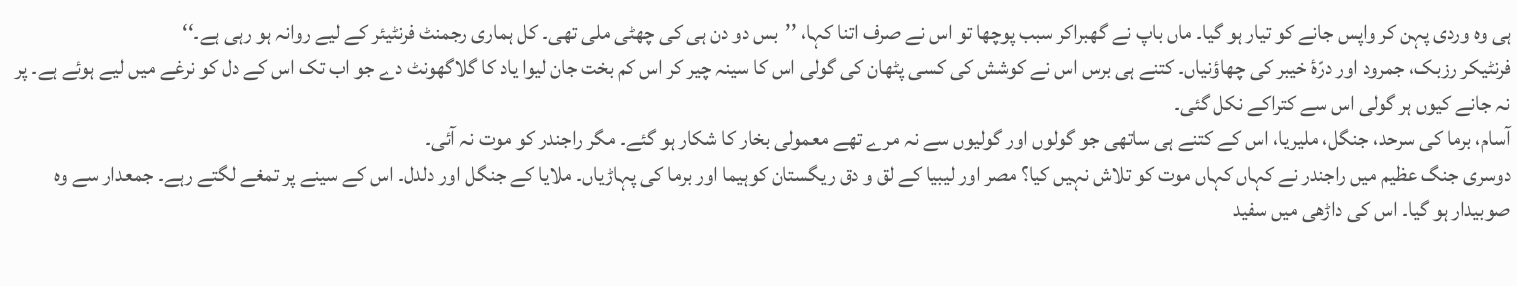ہی وہ وردی پہن کر واپس جانے کو تیار ہو گیا۔ ماں باپ نے گھبراکر سبب پوچھا تو اس نے صرف اتنا کہا، ’’بس دو دن ہی کی چھٹی ملی تھی۔ کل ہماری رجمنٹ فرنٹیئر کے لیے روانہ ہو رہی ہے۔‘‘
فرنٹیکر رزبک، جمرود اور درّۂ خیبر کی چھاؤنیاں۔ کتنے ہی برس اس نے کوشش کی کسی پٹھان کی گولی اس کا سینہ چیر کر اس کم بخت جان لیوا یاد کا گلاگھونٹ دے جو اب تک اس کے دل کو نرغے میں لیے ہوئے ہے۔ پر نہ جانے کیوں ہر گولی اس سے کتراکے نکل گئی۔
آسام، برما کی سرحد، جنگل، ملیریا، اس کے کتنے ہی ساتھی جو گولوں اور گولیوں سے نہ مرے تھے معمولی بخار کا شکار ہو گئے۔ مگر راجندر کو موت نہ آئی۔
دوسری جنگ عظیم میں راجندر نے کہاں کہاں موت کو تلاش نہیں کیا؟ مصر اور لیبیا کے لق و دق ریگستان کوہیما اور برما کی پہاڑیاں۔ ملایا کے جنگل اور دلدل۔ اس کے سینے پر تمغے لگتے رہے۔ جمعدار سے وہ صوبیدار ہو گیا۔ اس کی داڑھی میں سفید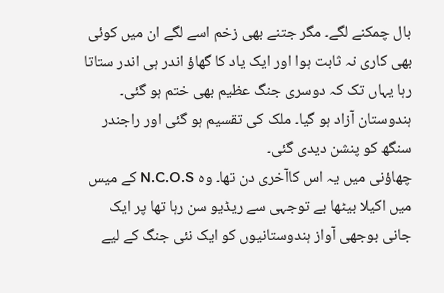بال چمکنے لگے۔ مگر جتنے بھی زخم اسے لگے ان میں کوئی بھی کاری نہ ثابت ہوا اور ایک یاد کا گھاؤ اندر ہی اندر ستاتا رہا یہاں تک کہ دوسری جنگ عظیم بھی ختم ہو گئی۔ ہندوستان آزاد ہو گیا۔ ملک کی تقسیم ہو گئی اور راجندر سنگھ کو پنشن دیدی گئی۔
چھاؤنی میں یہ اس کاآخری دن تھا۔ وہ N.C.O.S کے میس میں اکیلا بیٹھا بے توجہی سے ریڈیو سن رہا تھا پر ایک جانی بوجھی آواز ہندوستانیوں کو ایک نئی جنگ کے لیے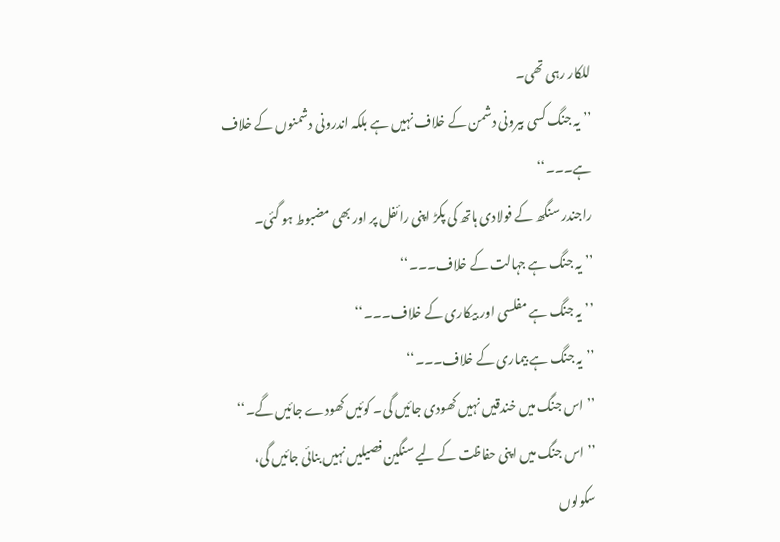للکار رہی تھی۔
’’یہ جنگ کسی بیرونی دشمن کے خلاف نہیں ہے بلکہ اندرونی دشمنوں کے خلاف ہے۔۔۔‘‘
راجندر سنگھ کے فولادی ہاتھ کی پکڑ اپنی رائفل پر اور بھی مضبوط ہو گئی۔
’’یہ جنگ ہے جہالت کے خلاف۔۔۔‘‘
’’یہ جنگ ہے مفلسی اور بیکاری کے خلاف۔۔۔‘‘
’’یہ جنگ ہے بیماری کے خلاف۔۔۔‘‘
’’اس جنگ میں خندقیں نہیں کھودی جائیں گی۔ کوئیں کھودے جائیں گے۔‘‘
’’اس جنگ میں اپنی حفاظت کے لیے سنگین فصیلیں نہیں بنائی جائیں گی، سکولوں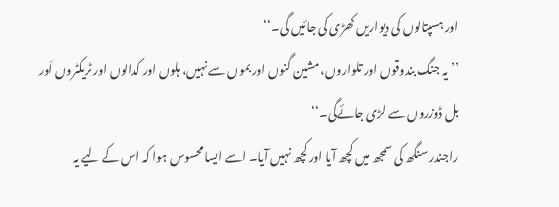اور ہسپتالوں کی دیواریں کھڑی کی جائیں گی۔‘‘
’’یہ جنگ بندوقوں اور تلواروں، مشین گنوں اور بموں سے نہیں، ہلوں اور کدالوں اور ٹریکٹروں اَور بل ڈوزروں سے لڑی جائےگی۔‘‘
راجندر سنگھ کی سمجھ میں کچھ آیا اور کچھ نہیں آیا۔ اسے ایسا محسوس ہوا کہ اس کے لیے یہ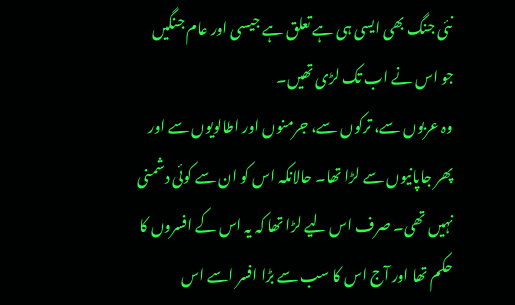نئی جنگ بھی ایسی ہی ہے تعلق ہے جیسی اور عام جنگیں جو اس نے اب تک لڑی تھیں۔
وہ عربوں سے، ترکوں سے، جرمنوں اور اطالویوں سے اور پھر جاپانیوں سے لڑا تھا۔ حالانکہ اس کو ان سے کوئی دشمنی نہیں تھی۔ صرف اس لیے لڑا تھا کہ یہ اس کے افسروں کا حکم تھا اور آج اس کا سب سے بڑا افسر اسے اس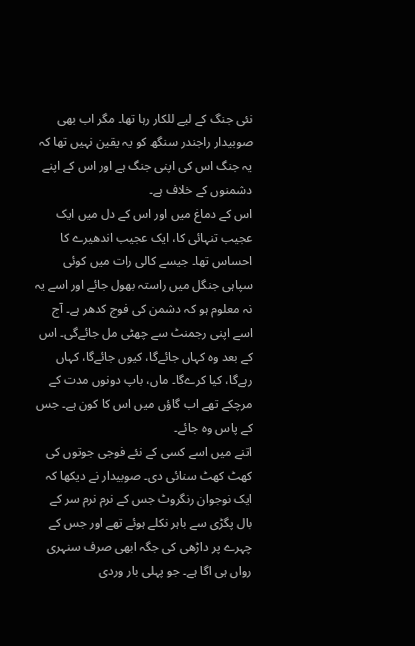نئی جنگ کے لیے للکار رہا تھا۔ مگر اب بھی صوبیدار راجندر سنگھ کو یہ یقین نہیں تھا کہ یہ جنگ اس کی اپنی جنگ ہے اور اس کے اپنے دشمنوں کے خلاف ہے۔
اس کے دماغ میں اور اس کے دل میں ایک عجیب تنہائی کا، ایک عجیب اندھیرے کا احساس تھا۔ جیسے کالی رات میں کوئی سپاہی جنگل میں راستہ بھول جائے اور اسے یہ نہ معلوم ہو کہ دشمن کی فوج کدھر ہے۔ آج اسے اپنی رجمنٹ سے چھٹی مل جائےگی۔ اس کے بعد وہ کہاں جائےگا، کیوں جائےگا، کہاں رہےگا، کیا کرےگا۔ ماں، باپ دونوں مدت کے مرچکے تھے اب گاؤں میں اس کا کون ہے۔ جس کے پاس وہ جائے۔
اتنے میں اسے کسی کے نئے فوجی جوتوں کی کھٹ کھٹ سنائی دی۔ صوبیدار نے دیکھا کہ ایک نوجوان رنگروٹ جس کے نرم نرم سر کے بال پگڑی سے باہر نکلے ہوئے تھے اور جس کے چہرے پر داڑھی کی جگہ ابھی صرف سنہری رواں ہی اگا ہے۔ جو پہلی بار وردی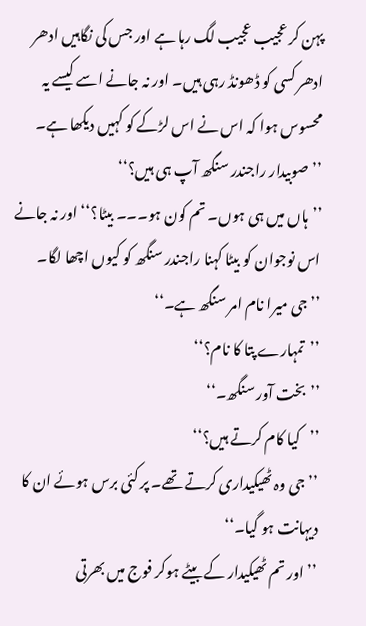پہن کر عجیب عجیب لگ رہا ہے اور جس کی نگاہیں ادھر ادھر کسی کو ڈھونڈ رہی ہیں۔ اور نہ جانے اسے کیسے یہ محسوس ہوا کہ اس نے اس لڑکے کو کہیں دیکھا ہے۔
’’صوبیدار راجندر سنگھ آپ ہی ہیں؟‘‘
’’ہاں میں ہی ہوں۔ تم کون ہو۔۔۔ بیٹا؟‘‘ اور نہ جانے اس نوجوان کو بیٹا کہنا راجندر سنگھ کو کیوں اچھا لگا۔
’’جی میرا نام امر سنگھ ہے۔‘‘
’’تمہارے پتا کا نام؟‘‘
’’بخت آور سنگھ۔‘‘
’’کیا کام کرتے ہیں؟‘‘
’’جی وہ ٹھیکیداری کرتے تھے۔ پر کئی برس ہوئے ان کا دیہانت ہو گیا۔‘‘
’’اور تم ٹھیکیدار کے بیٹے ہوکر فوج میں بھرتی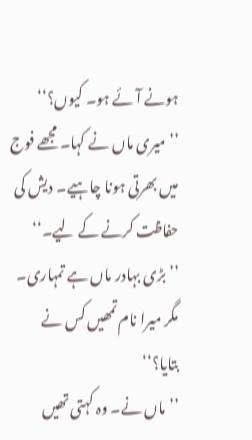ہونے آئے ہو۔ کیوں؟‘‘
’’میری ماں نے کہا۔ مجھے فوج میں بھرتی ہونا چاہیے۔ دیش کی حفاظت کرنے کے لیے۔‘‘
’’بڑی بہادر ماں ہے تمہاری۔ مگر میرا نام تمھیں کس نے بتایا؟‘‘
’’ماں نے۔ وہ کہتی تھیں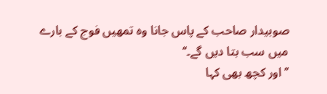صوبیدار صاحب کے پاس جانا وہ تمھیں فوج کے بارے میں سب بتا دیں گے۔‘‘
’’اور کچھ بھی کہا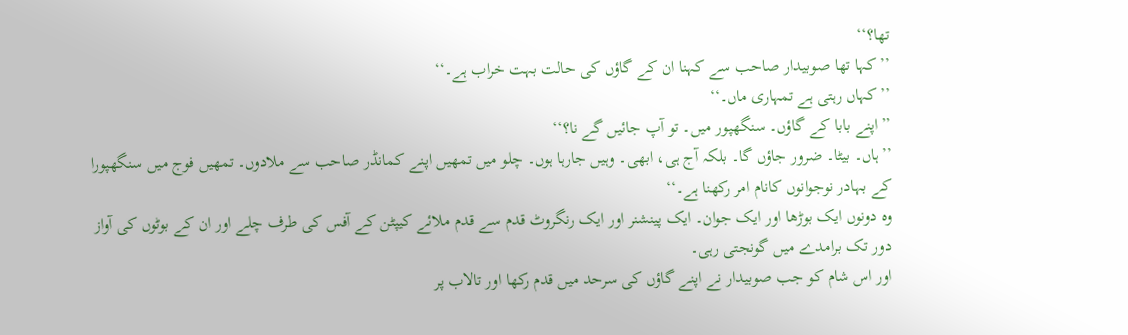تھا؟‘‘
’’کہا تھا صوبیدار صاحب سے کہنا ان کے گاؤں کی حالت بہت خراب ہے۔‘‘
’’کہاں رہتی ہے تمہاری ماں۔‘‘
’’اپنے بابا کے گاؤں۔ سنگھپور میں۔ تو آپ جائیں گے نا؟‘‘
’’ہاں۔ بیٹا۔ ضرور جاؤں گا۔ بلکہ آج ہی، ابھی۔ وہیں جارہا ہوں۔ چلو میں تمھیں اپنے کمانڈر صاحب سے ملادوں۔ تمھیں فوج میں سنگھپورا کے بہادر نوجوانوں کانام امر رکھنا ہے۔‘‘
وہ دونوں ایک بوڑھا اور ایک جوان۔ ایک پینشنر اور ایک رنگروٹ قدم سے قدم ملائے کیپٹن کے آفس کی طرف چلے اور ان کے بوٹوں کی آواز دور تک برامدے میں گونجتی رہی۔
اور اس شام کو جب صوبیدار نے اپنے گاؤں کی سرحد میں قدم رکھا اور تالاب پر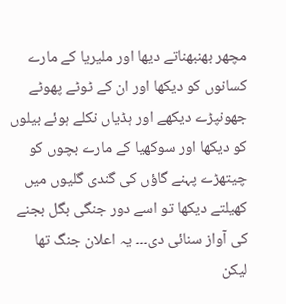مچھر بھنبھناتے دیھا اور ملیریا کے مارے کسانوں کو دیکھا اور ان کے ٹوٹے پھوٹے جھونپڑے دیکھے اور ہڈیاں نکلے ہوئے بیلوں کو دیکھا اور سوکھیا کے مارے بچوں کو چیتھڑے پہنے گاؤں کی گندی گلیوں میں کھیلتے دیکھا تو اسے دور جنگی بگل بجنے کی آواز سنائی دی۔۔۔ یہ اعلان جنگ تھا لیکن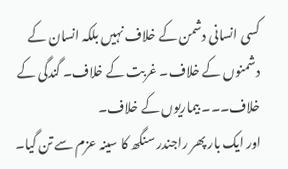کسی انسانی دشمن کے خلاف نہیں بلکہ انسان کے دشمنوں کے خلاف۔ غربت کے خلاف۔ گندگی کے خلاف۔۔۔ بیماریوں کے خلاف۔
اور ایک بار پھر راجندر سنگھ کا سینہ عزم سے تن گیا۔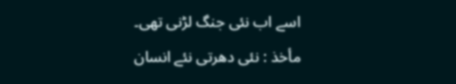اسے اب نئی جنگ لڑنی تھی۔
مأخذ : نئی دھرتی نئے انسان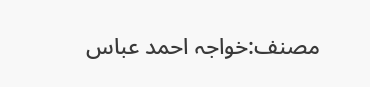مصنف:خواجہ احمد عباس